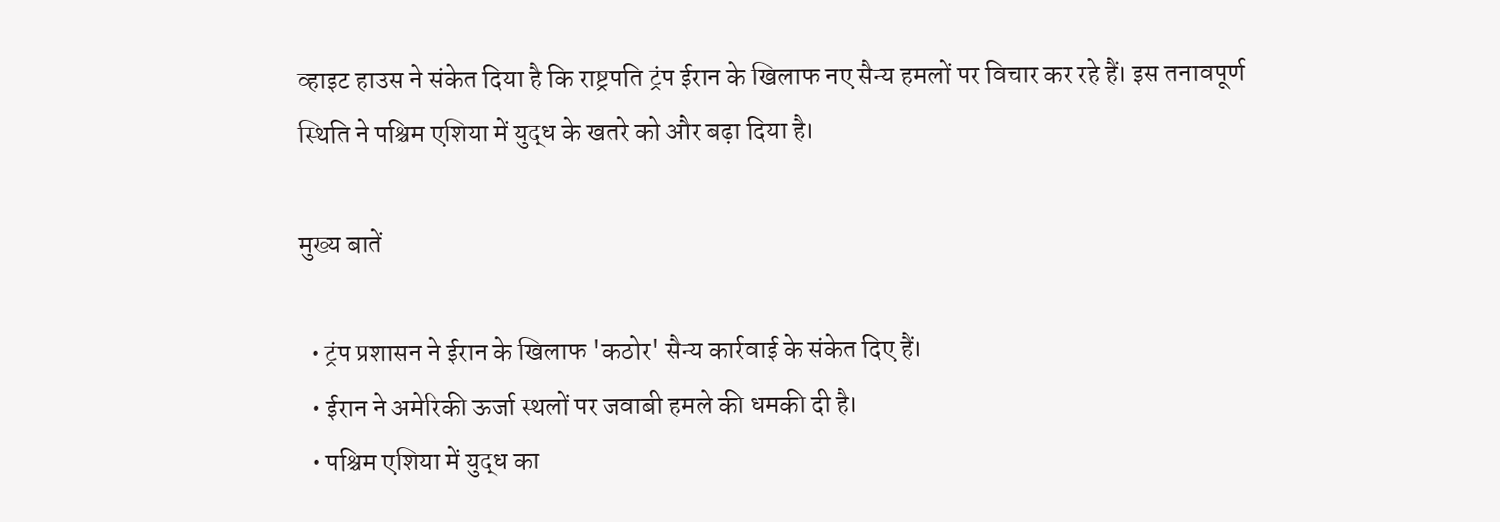व्हाइट हाउस ने संकेत दिया है कि राष्ट्रपति ट्रंप ईरान के खिलाफ नए सैन्य हमलों पर विचार कर रहे हैं। इस तनावपूर्ण स्थिति ने पश्चिम एशिया में युद्ध के खतरे को और बढ़ा दिया है।

मुख्य बातें

  • ट्रंप प्रशासन ने ईरान के खिलाफ 'कठोर' सैन्य कार्रवाई के संकेत दिए हैं।
  • ईरान ने अमेरिकी ऊर्जा स्थलों पर जवाबी हमले की धमकी दी है।
  • पश्चिम एशिया में युद्ध का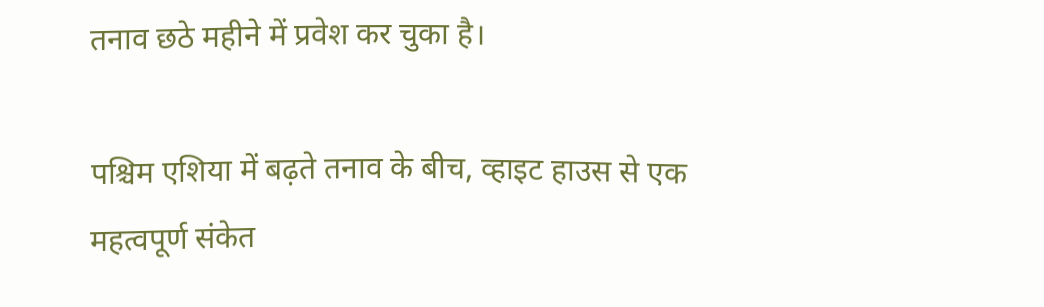तनाव छठे महीने में प्रवेश कर चुका है।

पश्चिम एशिया में बढ़ते तनाव के बीच, व्हाइट हाउस से एक महत्वपूर्ण संकेत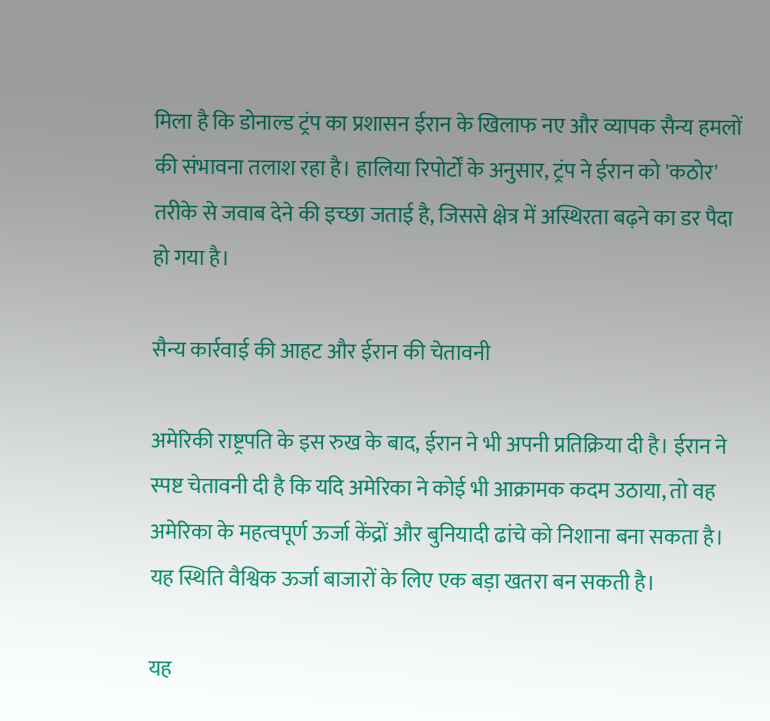मिला है कि डोनाल्ड ट्रंप का प्रशासन ईरान के खिलाफ नए और व्यापक सैन्य हमलों की संभावना तलाश रहा है। हालिया रिपोर्टों के अनुसार, ट्रंप ने ईरान को 'कठोर' तरीके से जवाब देने की इच्छा जताई है, जिससे क्षेत्र में अस्थिरता बढ़ने का डर पैदा हो गया है।

सैन्य कार्रवाई की आहट और ईरान की चेतावनी

अमेरिकी राष्ट्रपति के इस रुख के बाद, ईरान ने भी अपनी प्रतिक्रिया दी है। ईरान ने स्पष्ट चेतावनी दी है कि यदि अमेरिका ने कोई भी आक्रामक कदम उठाया, तो वह अमेरिका के महत्वपूर्ण ऊर्जा केंद्रों और बुनियादी ढांचे को निशाना बना सकता है। यह स्थिति वैश्विक ऊर्जा बाजारों के लिए एक बड़ा खतरा बन सकती है।

यह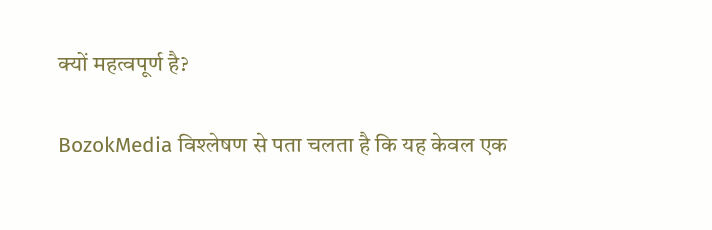क्यों महत्वपूर्ण है?

BozokMedia विश्लेषण से पता चलता है कि यह केवल एक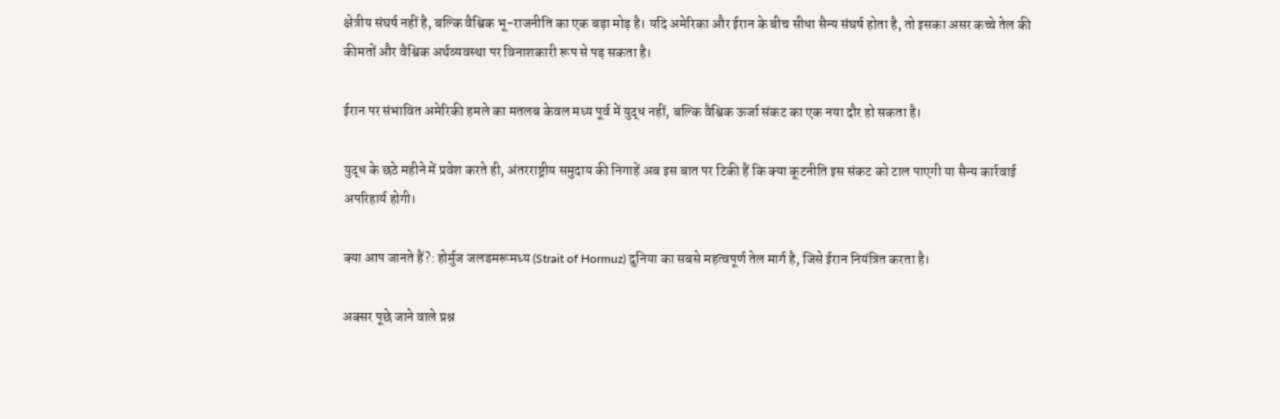क्षेत्रीय संघर्ष नहीं है, बल्कि वैश्विक भू-राजनीति का एक बड़ा मोड़ है। यदि अमेरिका और ईरान के बीच सीधा सैन्य संघर्ष होता है, तो इसका असर कच्चे तेल की कीमतों और वैश्विक अर्थव्यवस्था पर विनाशकारी रूप से पड़ सकता है।

ईरान पर संभावित अमेरिकी हमले का मतलब केवल मध्य पूर्व में युद्ध नहीं, बल्कि वैश्विक ऊर्जा संकट का एक नया दौर हो सकता है।

युद्ध के छठे महीने में प्रवेश करते ही, अंतरराष्ट्रीय समुदाय की निगाहें अब इस बात पर टिकी हैं कि क्या कूटनीति इस संकट को टाल पाएगी या सैन्य कार्रवाई अपरिहार्य होगी।

क्या आप जानते हैं?: होर्मुज जलडमरूमध्य (Strait of Hormuz) दुनिया का सबसे महत्वपूर्ण तेल मार्ग है, जिसे ईरान नियंत्रित करता है।

अक्सर पूछे जाने वाले प्रश्न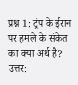प्रश्न 1: ट्रंप के ईरान पर हमले के संकेत का क्या अर्थ है?
उत्तर: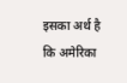इसका अर्थ है कि अमेरिका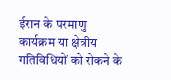ईरान के परमाणु कार्यक्रम या क्षेत्रीय गतिविधियों को रोकने के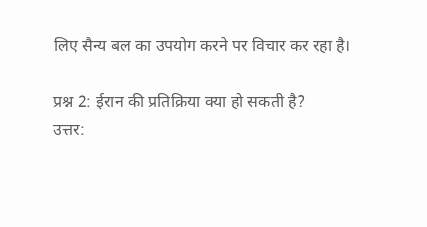लिए सैन्य बल का उपयोग करने पर विचार कर रहा है।

प्रश्न 2: ईरान की प्रतिक्रिया क्या हो सकती है?
उत्तर: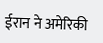ईरान ने अमेरिकी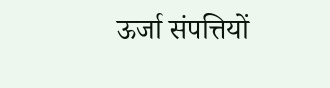ऊर्जा संपत्तियों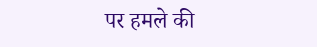पर हमले की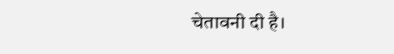चेतावनी दी है।